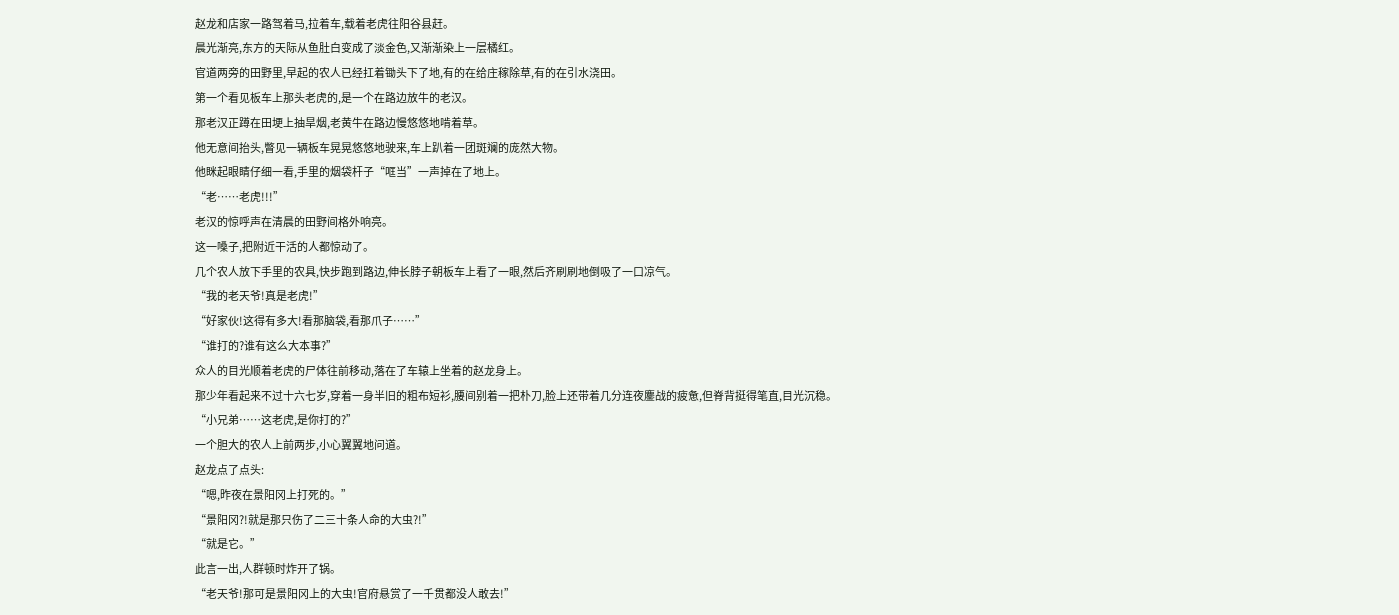赵龙和店家一路驾着马,拉着车,载着老虎往阳谷县赶。
晨光渐亮,东方的天际从鱼肚白变成了淡金色,又渐渐染上一层橘红。
官道两旁的田野里,早起的农人已经扛着锄头下了地,有的在给庄稼除草,有的在引水浇田。
第一个看见板车上那头老虎的,是一个在路边放牛的老汉。
那老汉正蹲在田埂上抽旱烟,老黄牛在路边慢悠悠地啃着草。
他无意间抬头,瞥见一辆板车晃晃悠悠地驶来,车上趴着一团斑斓的庞然大物。
他眯起眼睛仔细一看,手里的烟袋杆子“哐当”一声掉在了地上。
“老……老虎!!!”
老汉的惊呼声在清晨的田野间格外响亮。
这一嗓子,把附近干活的人都惊动了。
几个农人放下手里的农具,快步跑到路边,伸长脖子朝板车上看了一眼,然后齐刷刷地倒吸了一口凉气。
“我的老天爷!真是老虎!”
“好家伙!这得有多大!看那脑袋,看那爪子……”
“谁打的?谁有这么大本事?”
众人的目光顺着老虎的尸体往前移动,落在了车辕上坐着的赵龙身上。
那少年看起来不过十六七岁,穿着一身半旧的粗布短衫,腰间别着一把朴刀,脸上还带着几分连夜鏖战的疲惫,但脊背挺得笔直,目光沉稳。
“小兄弟……这老虎,是你打的?”
一个胆大的农人上前两步,小心翼翼地问道。
赵龙点了点头:
“嗯,昨夜在景阳冈上打死的。”
“景阳冈?!就是那只伤了二三十条人命的大虫?!”
“就是它。”
此言一出,人群顿时炸开了锅。
“老天爷!那可是景阳冈上的大虫!官府悬赏了一千贯都没人敢去!”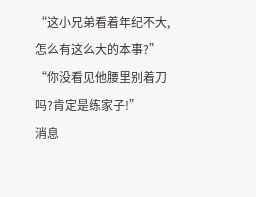“这小兄弟看着年纪不大,怎么有这么大的本事?”
“你没看见他腰里别着刀吗?肯定是练家子!”
消息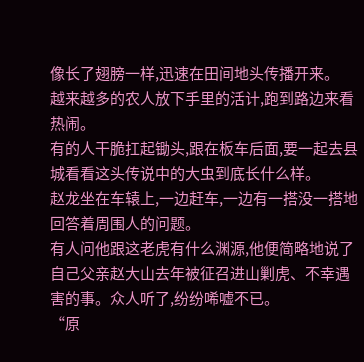像长了翅膀一样,迅速在田间地头传播开来。
越来越多的农人放下手里的活计,跑到路边来看热闹。
有的人干脆扛起锄头,跟在板车后面,要一起去县城看看这头传说中的大虫到底长什么样。
赵龙坐在车辕上,一边赶车,一边有一搭没一搭地回答着周围人的问题。
有人问他跟这老虎有什么渊源,他便简略地说了自己父亲赵大山去年被征召进山剿虎、不幸遇害的事。众人听了,纷纷唏嘘不已。
“原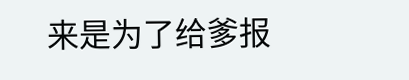来是为了给爹报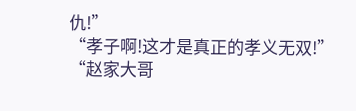仇!”
“孝子啊!这才是真正的孝义无双!”
“赵家大哥